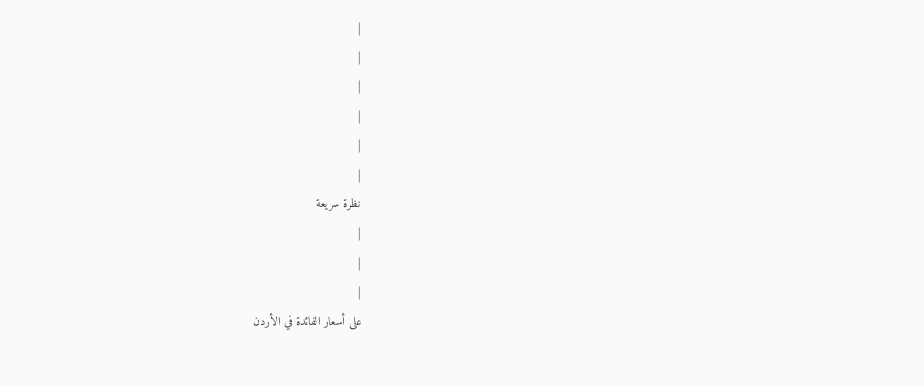|
|
|
|
|
|
نظرة سريعة
|
|
|
على أسعار الفائدة في الأردن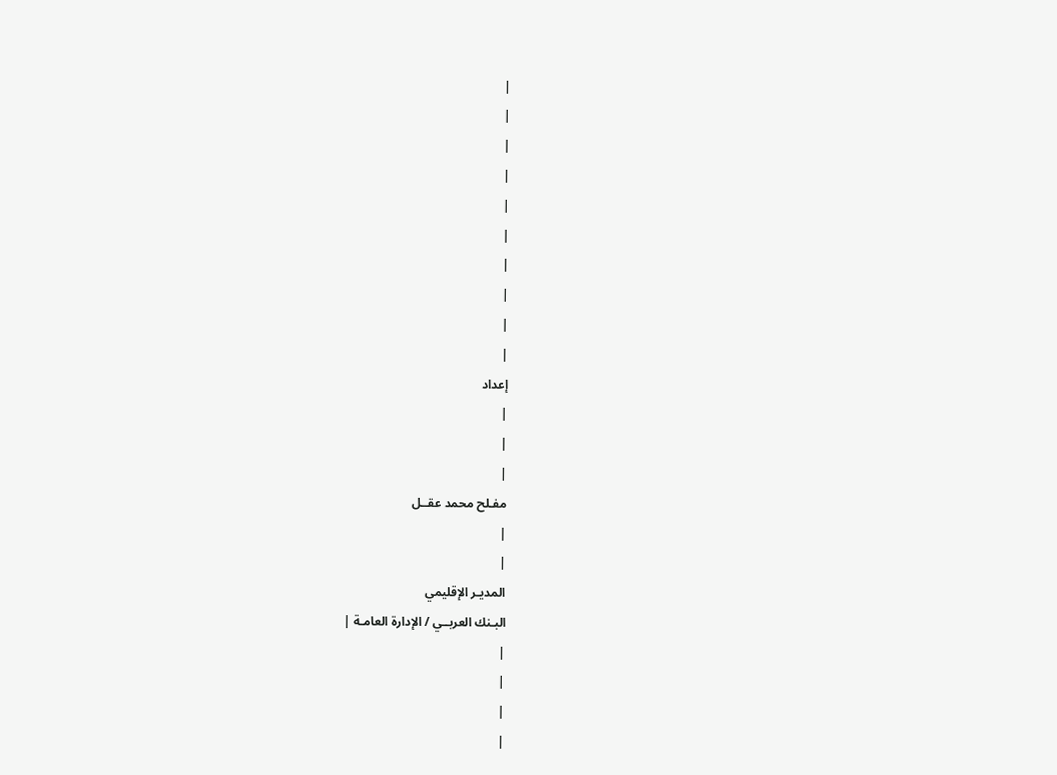|
|
|
|
|
|
|
|
|
|
إعداد
|
|
|
مفـلح محمد عقــل
|
|
المديـر الإقليمي
البـنك العربــي / الإدارة العامـة |
|
|
|
|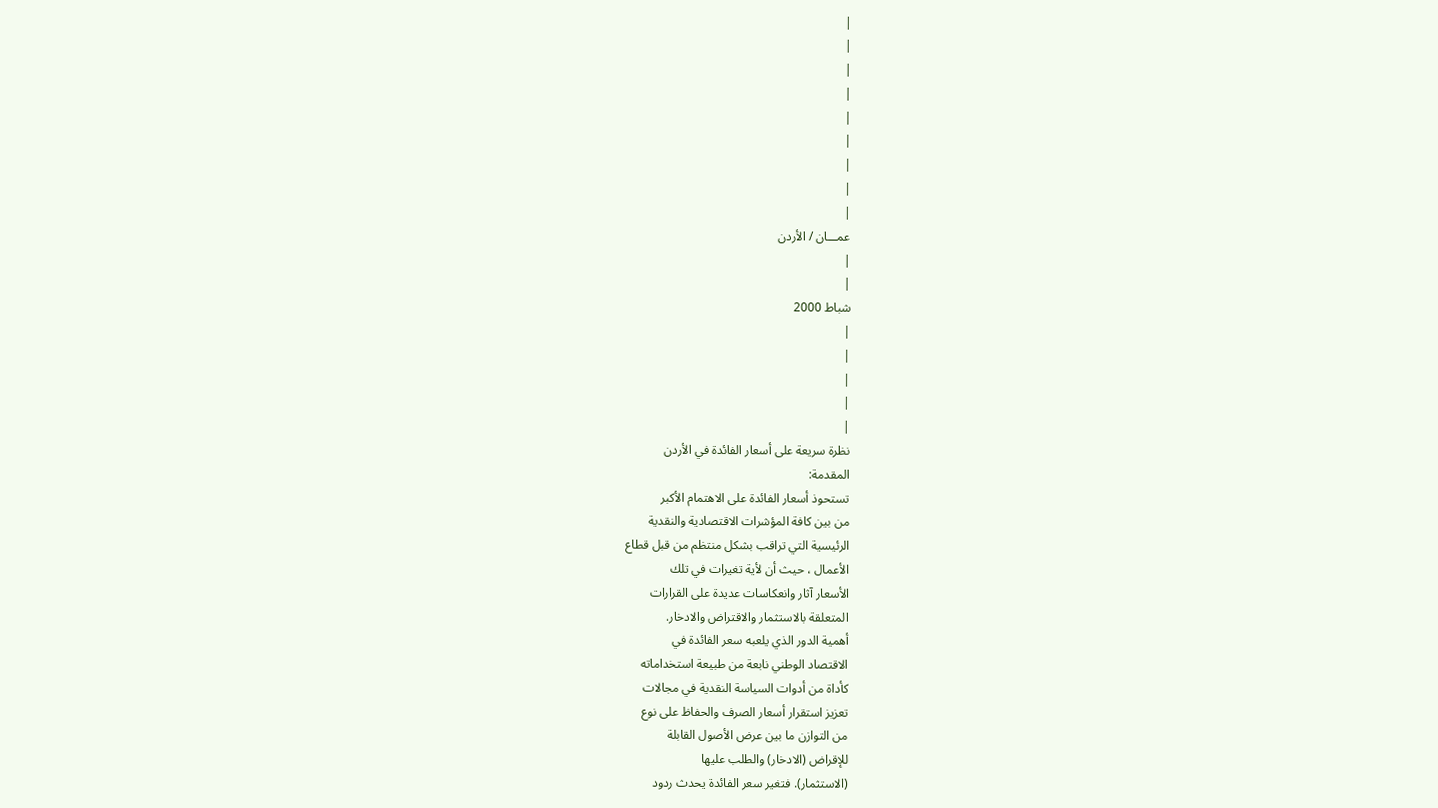|
|
|
|
|
|
|
|
|
عمـــان / الأردن
|
|
شباط 2000
|
|
|
|
|
نظرة سريعة على أسعار الفائدة في الأردن
المقدمة:
تستحوذ أسعار الفائدة على الاهتمام الأكبر
من بين كافة المؤشرات الاقتصادية والنقدية
الرئيسية التي تراقب بشكل منتظم من قبل قطاع
الأعمال ، حيث أن لأية تغيرات في تلك
الأسعار آثار وانعكاسات عديدة على القرارات
المتعلقة بالاستثمار والاقتراض والادخار.
أهمية الدور الذي يلعبه سعر الفائدة في
الاقتصاد الوطني نابعة من طبيعة استخداماته
كأداة من أدوات السياسة النقدية في مجالات
تعزيز استقرار أسعار الصرف والحفاظ على نوع
من التوازن ما بين عرض الأصول القابلة
للإقراض (الادخار) والطلب عليها
(الاستثمار). فتغير سعر الفائدة يحدث ردود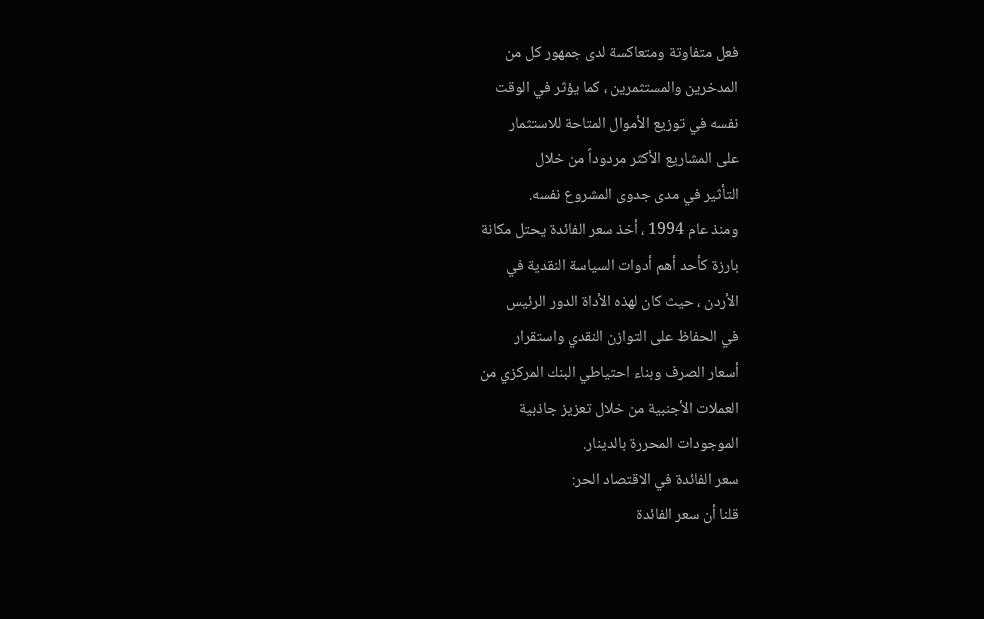فعل متفاوتة ومتعاكسة لدى جمهور كل من
المدخرين والمستثمرين ، كما يؤثر في الوقت
نفسه في توزيع الأموال المتاحة للاستثمار
على المشاريع الأكثر مردوداً من خلال
التأثير في مدى جدوى المشروع نفسه.
ومنذ عام 1994 ، أخذ سعر الفائدة يحتل مكانة
بارزة كأحد أهم أدوات السياسة النقدية في
الأردن ، حيث كان لهذه الأداة الدور الرئيس
في الحفاظ على التوازن النقدي واستقرار
أسعار الصرف وبناء احتياطي البنك المركزي من
العملات الأجنبية من خلال تعزيز جاذبية
الموجودات المحررة بالدينار.
سعر الفائدة في الاقتصاد الحر:
قلنا أن سعر الفائدة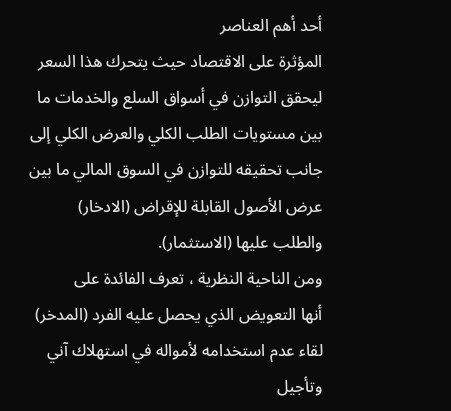أحد أهم العناصر
المؤثرة على الاقتصاد حيث يتحرك هذا السعر
ليحقق التوازن في أسواق السلع والخدمات ما
بين مستويات الطلب الكلي والعرض الكلي إلى
جانب تحقيقه للتوازن في السوق المالي ما بين
عرض الأصول القابلة للإقراض (الادخار)
والطلب عليها (الاستثمار).
ومن الناحية النظرية ، تعرف الفائدة على
أنها التعويض الذي يحصل عليه الفرد (المدخر)
لقاء عدم استخدامه لأمواله في استهلاك آني
وتأجيل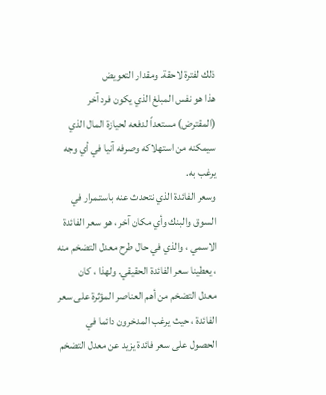ذلك لفترة لاحقة. ومقدار التعويض
هذا هو نفس المبلغ الذي يكون فرد آخر
(المقترض) مستعداً لدفعه لحيازة المال الذي
سيمكنه من استهلاكه وصرفه آنيا في أي وجه
يرغب به.
وسعر الفائدة الذي نتحدث عنه باستـمرار في
السوق والبنك وأي مكان آخر ، هو سعر الفائدة
الاسمي ، والذي في حال طرح معدل التضخم منه
، يعطينا سعر الفائدة الحقيقي. ولهذا ، كان
معدل التضخم من أهم العناصر المؤثرة على سعر
الفائدة ، حيث يرغب المدخرون دائما في
الحصول على سعر فائدة يزيد عن معدل التضخم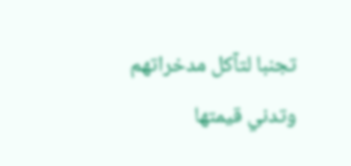تجنبا لتآكل مدخراتهم وتدني قيمتها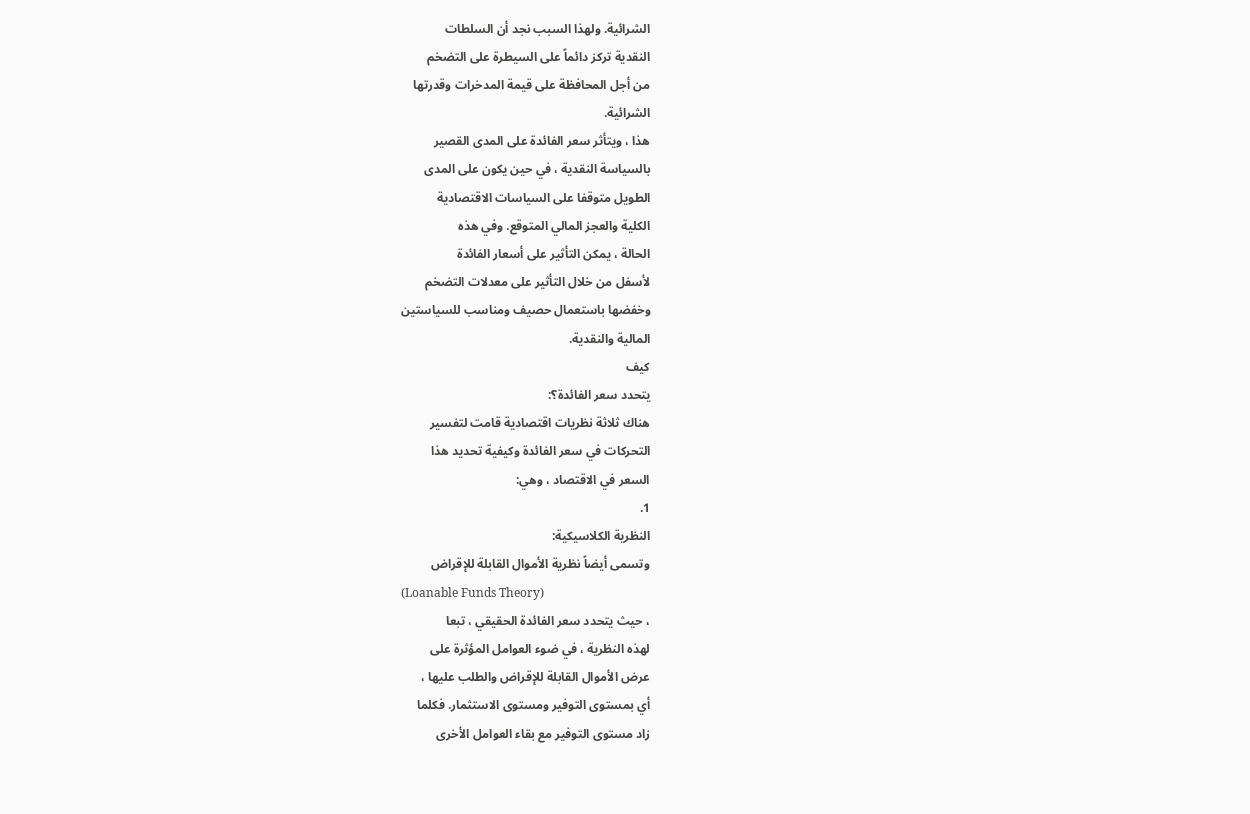الشرائية. ولهذا السبب نجد أن السلطات
النقدية تركز دائماً على السيطرة على التضخم
من أجل المحافظة على قيمة المدخرات وقدرتها
الشرائية.
هذا ، ويتأثر سعر الفائدة على المدى القصير
بالسياسة النقدية ، في حين يكون على المدى
الطويل متوقفا على السياسات الاقتصادية
الكلية والعجز المالي المتوقع. وفي هذه
الحالة ، يمكن التأثير على أسعار الفائدة
لأسفل من خلال التأثير على معدلات التضخم
وخفضها باستعمال حصيف ومناسب للسياستين
المالية والنقدية.
كيف
يتحدد سعر الفائدة؟:
هناك ثلاثة نظريات اقتصادية قامت لتفسير
التحركات في سعر الفائدة وكيفية تحديد هذا
السعر في الاقتصاد ، وهي:
1.
النظرية الكلاسيكية:
وتسمى أيضاً نظرية الأموال القابلة للإقراض
(Loanable Funds Theory)
، حيث يتحدد سعر الفائدة الحقيقي ، تبعا
لهذه النظرية ، في ضوء العوامل المؤثرة على
عرض الأموال القابلة للإقراض والطلب عليها ،
أي بمستوى التوفير ومستوى الاستثمار. فكلما
زاد مستوى التوفير مع بقاء العوامل الأخرى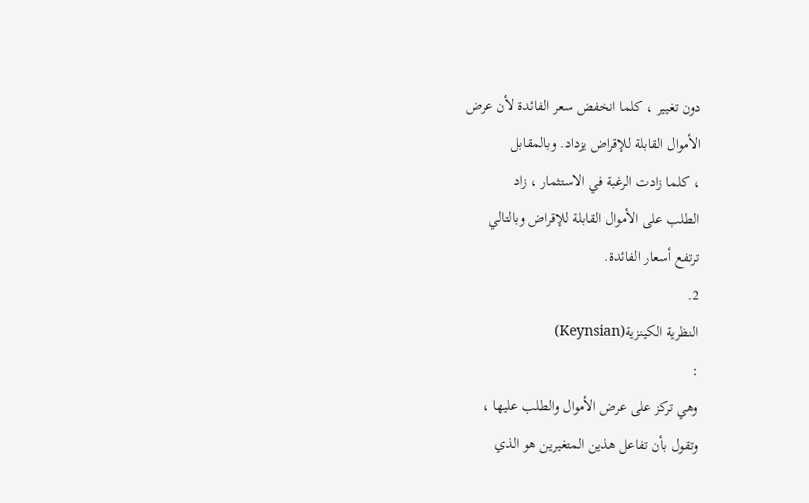دون تغيير ، كلما انخفض سعر الفائدة لأن عرض
الأموال القابلة للإقراض يزداد. وبالمقابل
، كلما زادت الرغبة في الاستثمار ، زاد
الطلب على الأموال القابلة للإقراض وبالتالي
ترتفع أسعار الفائدة.
2.
النظرية الكينزية(Keynsian)
:
وهي تركز على عرض الأموال والطلب عليها ،
وتقول بأن تفاعل هذين المتغيرين هو الذي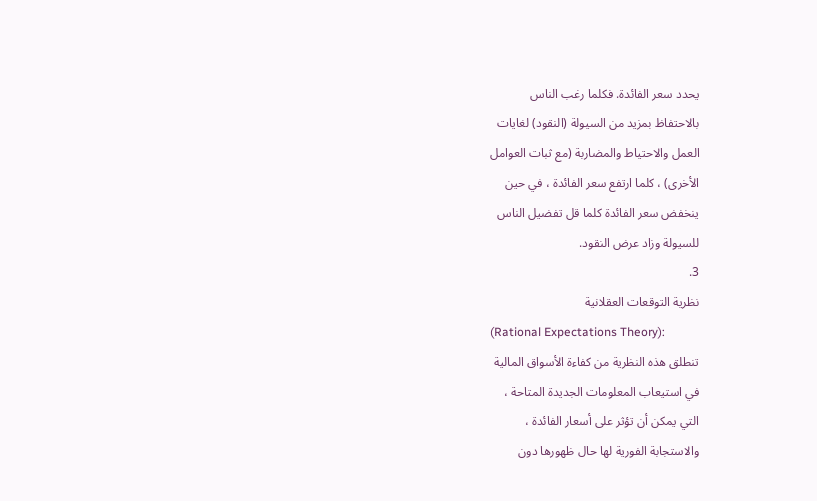يحدد سعر الفائدة. فكلما رغب الناس
بالاحتفاظ بمزيد من السيولة (النقود) لغايات
العمل والاحتياط والمضاربة (مع ثبات العوامل
الأخرى) ، كلما ارتفع سعر الفائدة ، في حين
ينخفض سعر الفائدة كلما قل تفضيل الناس
للسيولة وزاد عرض النقود.
3.
نظرية التوقعات العقلانية
(Rational Expectations Theory):
تنطلق هذه النظرية من كفاءة الأسواق المالية
في استيعاب المعلومات الجديدة المتاحة ،
التي يمكن أن تؤثر على أسعار الفائدة ،
والاستجابة الفورية لها حال ظهورها دون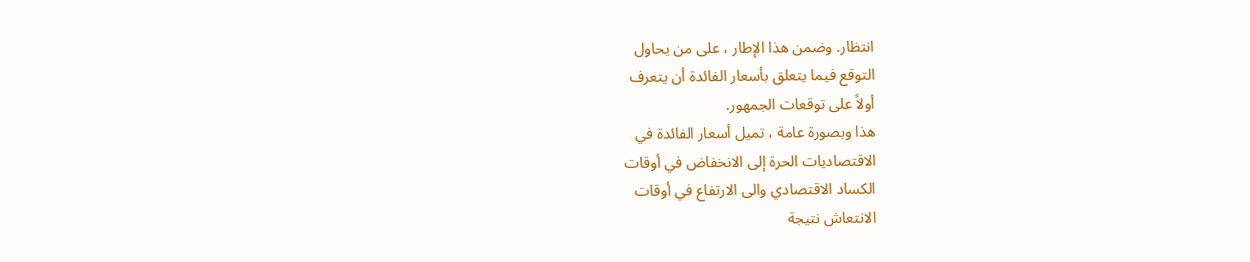انتظار. وضمن هذا الإطار ، على من يحاول
التوقع فيما يتعلق بأسعار الفائدة أن يتعرف
أولاً على توقعات الجمهور.
هذا وبصورة عامة ، تميل أسعار الفائدة في
الاقتصاديات الحرة إلى الانخفاض في أوقات
الكساد الاقتصادي والى الارتفاع في أوقات
الانتعاش نتيجة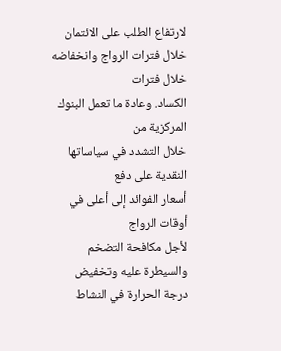لارتفاع الطلب على الائتمان
خلال فترات الرواج وانخفاضه خلال فترات
الكساد. وعادة ما تعمل البنوك المركزية من
خلال التشدد في سياساتها النقدية على دفع
أسعار الفوائد إلى أعلى في أوقات الرواج
لأجل مكافحة التضخم والسيطرة عليه وتخفيض
درجة الحرارة في النشاط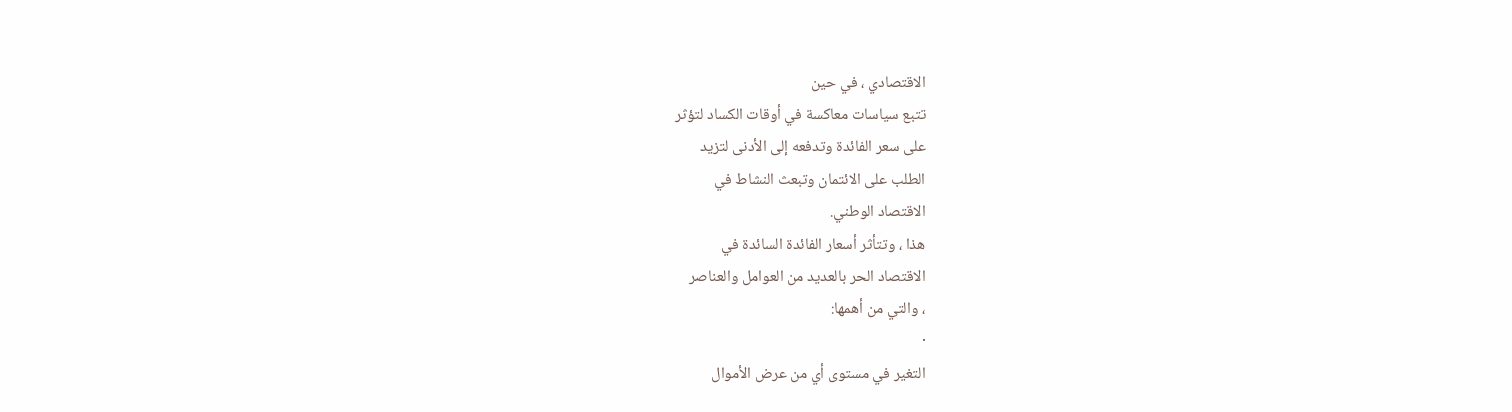الاقتصادي ، في حين
تتبع سياسات معاكسة في أوقات الكساد لتؤثر
على سعر الفائدة وتدفعه إلى الأدنى لتزيد
الطلب على الائتمان وتبعث النشاط في
الاقتصاد الوطني.
هذا ، وتتأثر أسعار الفائدة السائدة في
الاقتصاد الحر بالعديد من العوامل والعناصر
، والتي من أهمها:
·
التغير في مستوى أي من عرض الأموال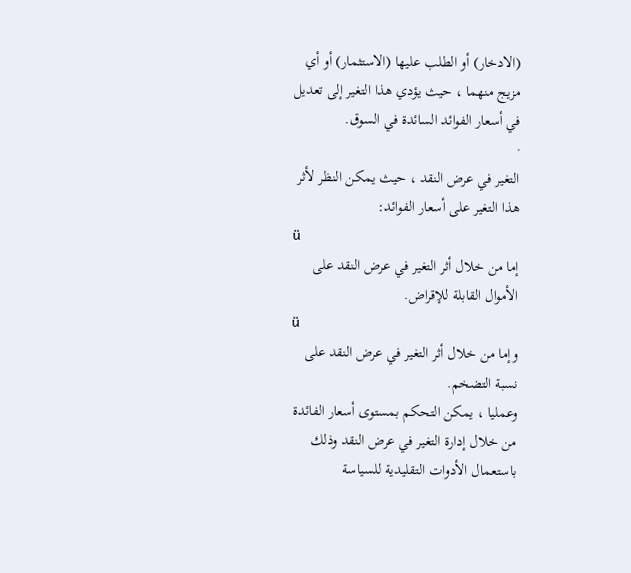(الادخار) أو الطلب عليها (الاستثمار) أو أي
مزيج منهما ، حيث يؤدي هذا التغير إلى تعديل
في أسعار الفوائد السائدة في السوق.
·
التغير في عرض النقد ، حيث يمكن النظر لأثر
هذا التغير على أسعار الفوائد:
ü
إما من خلال أثر التغير في عرض النقد على
الأموال القابلة للإقراض.
ü
وإما من خلال أثر التغير في عرض النقد على
نسبة التضخم.
وعمليا ، يمكن التحكم بمستوى أسعار الفائدة
من خلال إدارة التغير في عرض النقد وذلك
باستعمال الأدوات التقليدية للسياسة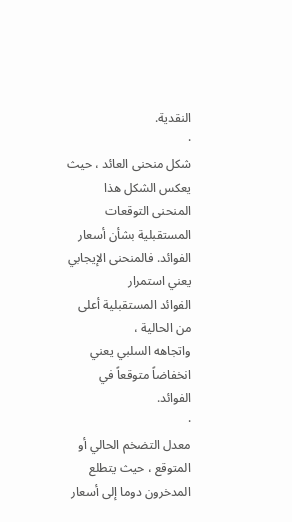النقدية.
·
شكل منحنى العائد ، حيث يعكس الشكل هذا
المنحنى التوقعات المستقبلية بشأن أسعار
الفوائد. فالمنحنى الإيجابي يعني استمرار
الفوائد المستقبلية أعلى من الحالية ،
واتجاهه السلبي يعني انخفاضاً متوقعاً في
الفوائد.
·
معدل التضخم الحالي أو المتوقع ، حيث يتطلع
المدخرون دوما إلى أسعار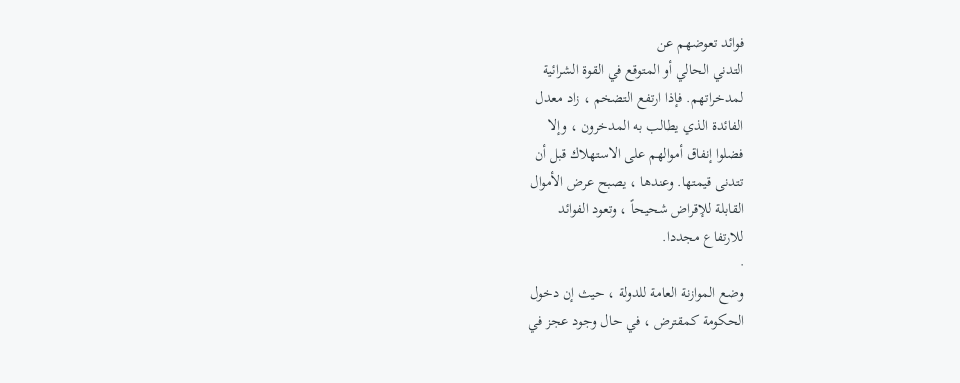فوائد تعوضهم عن
التدني الحالي أو المتوقع في القوة الشرائية
لمدخراتهم. فإذا ارتفع التضخم ، زاد معدل
الفائدة الذي يطالب به المدخرون ، وإلا
فضلوا إنفاق أموالهم على الاستهلاك قبل أن
تتدنى قيمتها. وعندها ، يصبح عرض الأموال
القابلة للإقراض شحيحاً ، وتعود الفوائد
للارتفاع مجددا.
·
وضع الموازنة العامة للدولة ، حيث إن دخول
الحكومة كمقترض ، في حال وجود عجز في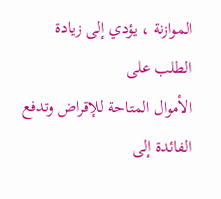الموازنة ، يؤدي إلى زيادة الطلب على
الأموال المتاحة للإقراض وتدفع الفائدة إلى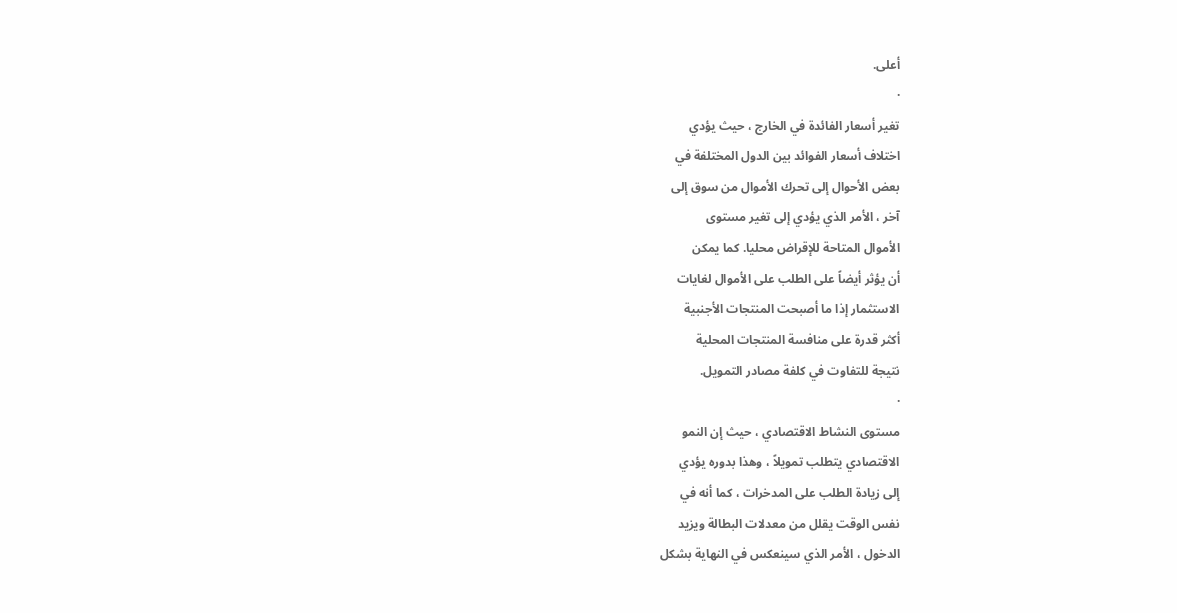أعلى.
·
تغير أسعار الفائدة في الخارج ، حيث يؤدي
اختلاف أسعار الفوائد بين الدول المختلفة في
بعض الأحوال إلى تحرك الأموال من سوق إلى
آخر ، الأمر الذي يؤدي إلى تغير مستوى
الأموال المتاحة للإقراض محليا. كما يمكن
أن يؤثر أيضاً على الطلب على الأموال لغايات
الاستثمار إذا ما أصبحت المنتجات الأجنبية
أكثر قدرة على منافسة المنتجات المحلية
نتيجة للتفاوت في كلفة مصادر التمويل.
·
مستوى النشاط الاقتصادي ، حيث إن النمو
الاقتصادي يتطلب تمويلاً ، وهذا بدوره يؤدي
إلى زيادة الطلب على المدخرات ، كما أنه في
نفس الوقت يقلل من معدلات البطالة ويزيد
الدخول ، الأمر الذي سينعكس في النهاية بشكل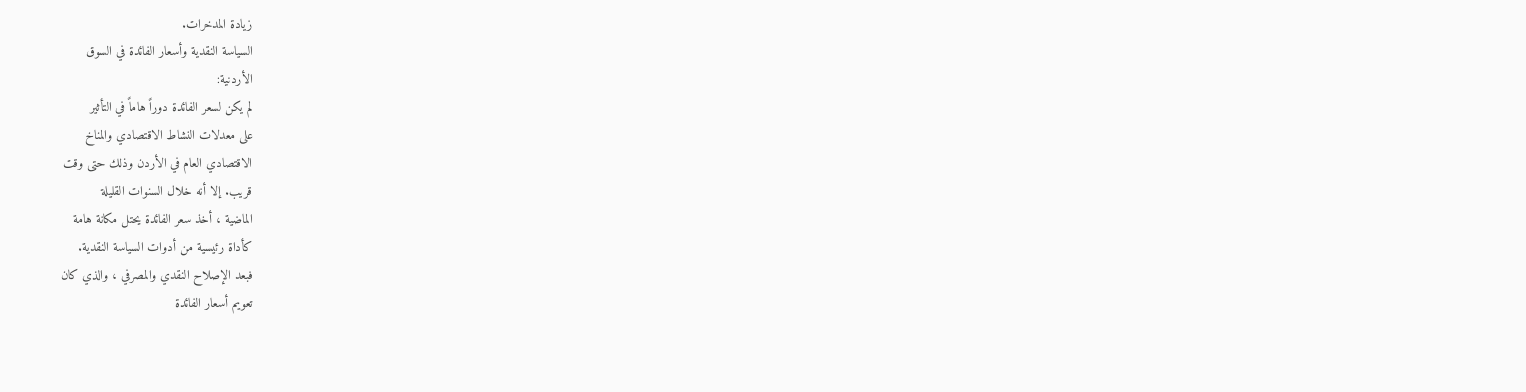زيادة المدخرات.
السياسة النقدية وأسعار الفائدة في السوق
الأردنية:
لم يكن لسعر الفائدة دوراً هاماً في التأثير
على معدلات النشاط الاقتصادي والمناخ
الاقتصادي العام في الأردن وذلك حتى وقت
قريب. إلا أنه خلال السنوات القليلة
الماضية ، أخذ سعر الفائدة يحتل مكانة هامة
كأداة رئيسية من أدوات السياسة النقدية.
فبعد الإصلاح النقدي والمصرفي ، والذي كان
تعويم أسعار الفائدة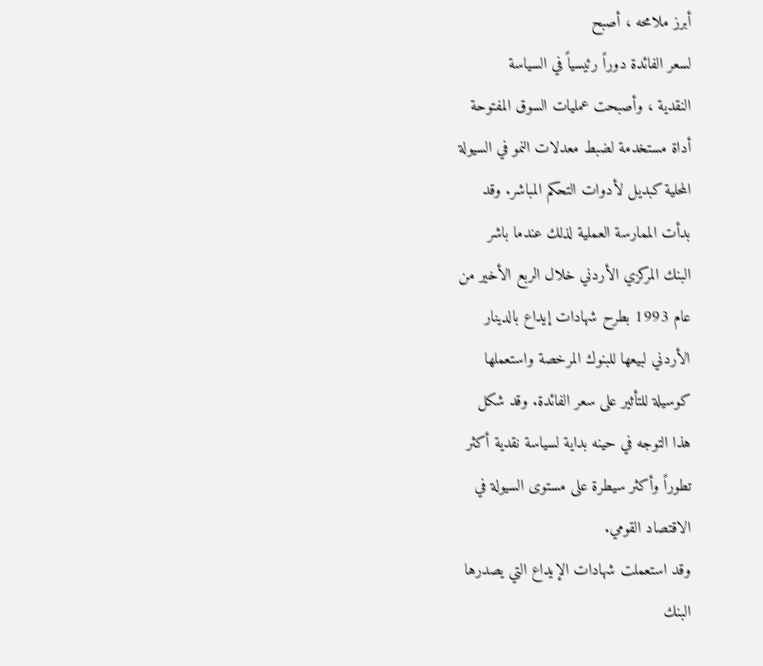أبرز ملامحه ، أصبح
لسعر الفائدة دوراً رئيسياً في السياسة
النقدية ، وأصبحت عمليات السوق المفتوحة
أداة مستخدمة لضبط معدلات النمو في السيولة
المحلية كبديل لأدوات التحكم المباشر. وقد
بدأت الممارسة العملية لذلك عندما باشر
البنك المركزي الأردني خلال الربع الأخير من
عام 1993 بطرح شهادات إيداع بالدينار
الأردني لبيعها للبنوك المرخصة واستعملها
كوسيلة للتأثير على سعر الفائدة. وقد شكل
هذا التوجه في حينه بداية لسياسة نقدية أكثر
تطوراً وأكثر سيطرة على مستوى السيولة في
الاقتصاد القومي.
وقد استعملت شهادات الإيداع التي يصدرها
البنك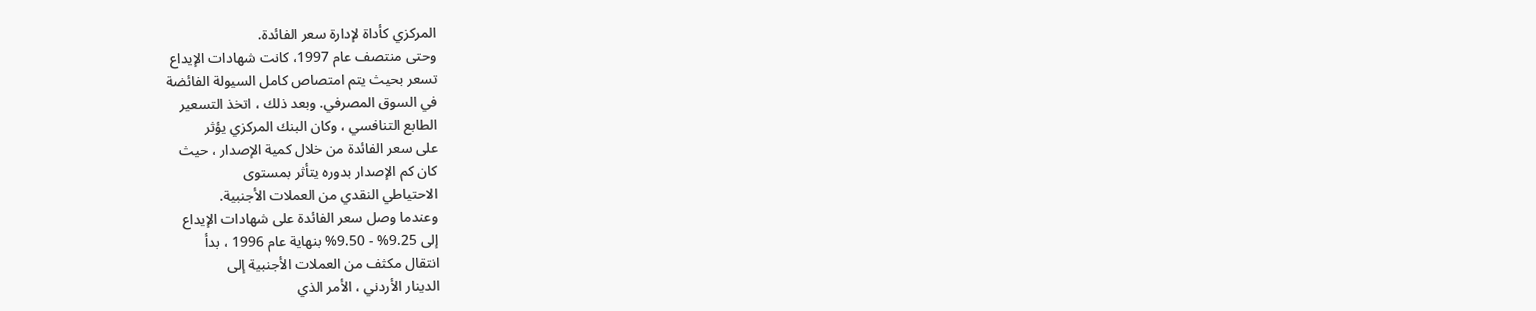المركزي كأداة لإدارة سعر الفائدة.
وحتى منتصف عام 1997، كانت شهادات الإيداع
تسعر بحيث يتم امتصاص كامل السيولة الفائضة
في السوق المصرفي. وبعد ذلك ، اتخذ التسعير
الطابع التنافسي ، وكان البنك المركزي يؤثر
على سعر الفائدة من خلال كمية الإصدار ، حيث
كان كم الإصدار بدوره يتأثر بمستوى
الاحتياطي النقدي من العملات الأجنبية.
وعندما وصل سعر الفائدة على شهادات الإيداع
إلى 9.25% - 9.50% بنهاية عام 1996 ، بدأ
انتقال مكثف من العملات الأجنبية إلى
الدينار الأردني ، الأمر الذي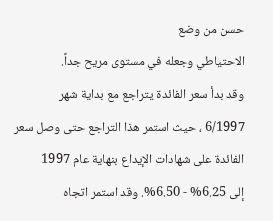حسن من وضع
الاحتياطي وجعله في مستوى مريح جداً.
وقد بدأ سعر الفائدة يتراجع مع بداية شهر
6/1997 ، حيث استمر هذا التراجع حتى وصل سعر
الفائدة على شهادات الإيداع بنهاية عام 1997
إلى 6.25% - 6.50%. وقد استمر اتجاه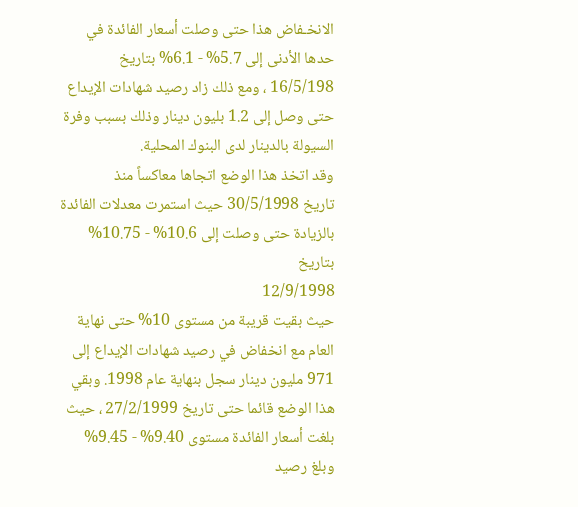الانخـفاض هذا حتى وصلت أسعار الفائدة في
حدها الأدنى إلى 5.7% - 6.1% بتاريخ
16/5/198 ، ومع ذلك زاد رصيد شهادات الإيداع
حتى وصل إلى 1.2 بليون دينار وذلك بسبب وفرة
السيولة بالدينار لدى البنوك المحلية.
وقد اتخذ هذا الوضع اتجاها معاكساً منذ
تاريخ 30/5/1998 حيث استمرت معدلات الفائدة
بالزيادة حتى وصلت إلى 10.6% - 10.75%
بتاريخ
12/9/1998
حيث بقيت قريبة من مستوى 10% حتى نهاية
العام مع انخفاض في رصيد شهادات الإيداع إلى
971 مليون دينار سجل بنهاية عام 1998. وبقي
هذا الوضع قائما حتى تاريخ 27/2/1999 ، حيث
بلغت أسعار الفائدة مستوى 9.40% - 9.45%
وبلغ رصيد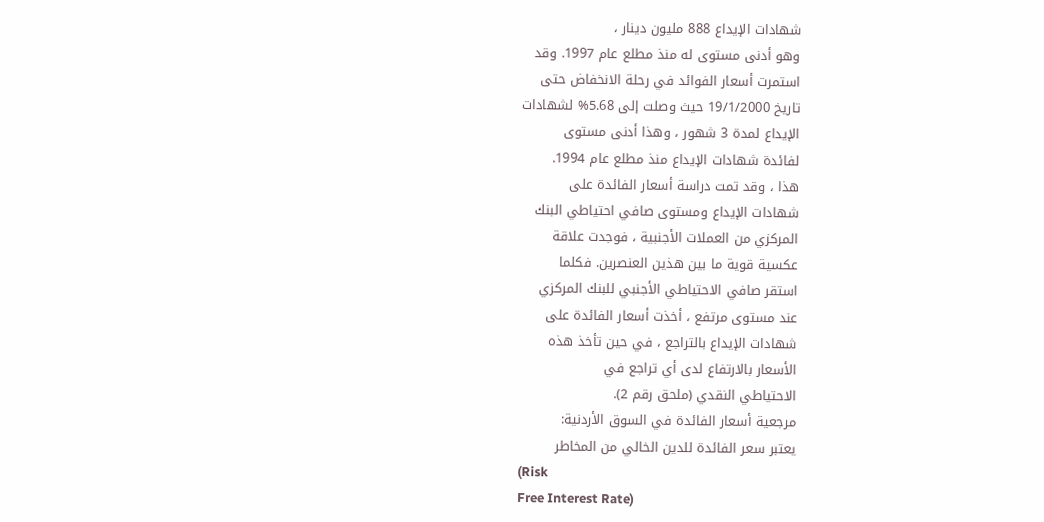شهادات الإيداع 888 مليون دينار ،
وهو أدنى مستوى له منذ مطلع عام 1997. وقد
استمرت أسعار الفوائد في رحلة الانخفاض حتى
تاريخ 19/1/2000 حيث وصلت إلى 5.68% لشهادات
الإيداع لمدة 3 شهور ، وهذا أدنى مستوى
لفائدة شهادات الإيداع منذ مطلع عام 1994.
هذا ، وقد تمت دراسة أسعار الفائدة على
شهادات الإيداع ومستوى صافي احتياطي البنك
المركزي من العملات الأجنبية ، فوجدت علاقة
عكسية قوية ما بين هذين العنصرين. فكلما
استقر صافي الاحتياطي الأجنبي للبنك المركزي
عند مستوى مرتفع ، أخذت أسعار الفائدة على
شهادات الإيداع بالتراجع ، في حين تأخذ هذه
الأسعار بالارتفاع لدى أي تراجع في
الاحتياطي النقدي (ملحق رقم 2).
مرجعية أسعار الفائدة في السوق الأردنية:
يعتبر سعر الفائدة للدين الخالي من المخاطر
(Risk
Free Interest Rate)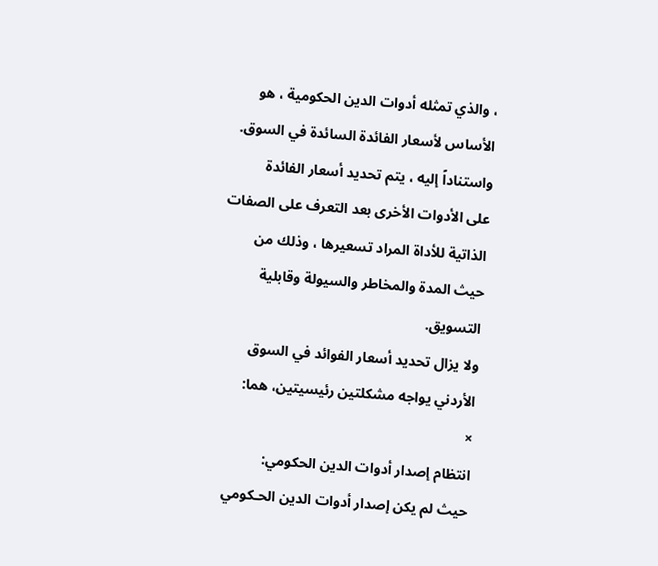، والذي تمثله أدوات الدين الحكومية ، هو
الأساس لأسعار الفائدة السائدة في السوق.
واستناداً إليه ، يتم تحديد أسعار الفائدة
على الأدوات الأخرى بعد التعرف على الصفات
الذاتية للأداة المراد تسعيرها ، وذلك من
حيث المدة والمخاطر والسيولة وقابلية
التسويق.
ولا يزال تحديد أسعار الفوائد في السوق
الأردني يواجه مشكلتين رئيسيتين، هما:
×
انتظام إصدار أدوات الدين الحكومي:
حيث لم يكن إصدار أدوات الدين الحـكومي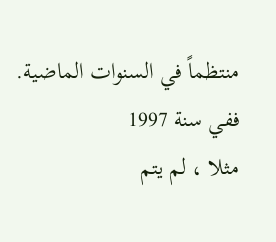منتظماً في السنوات الماضية. ففي سنة 1997
مثلا ، لم يتم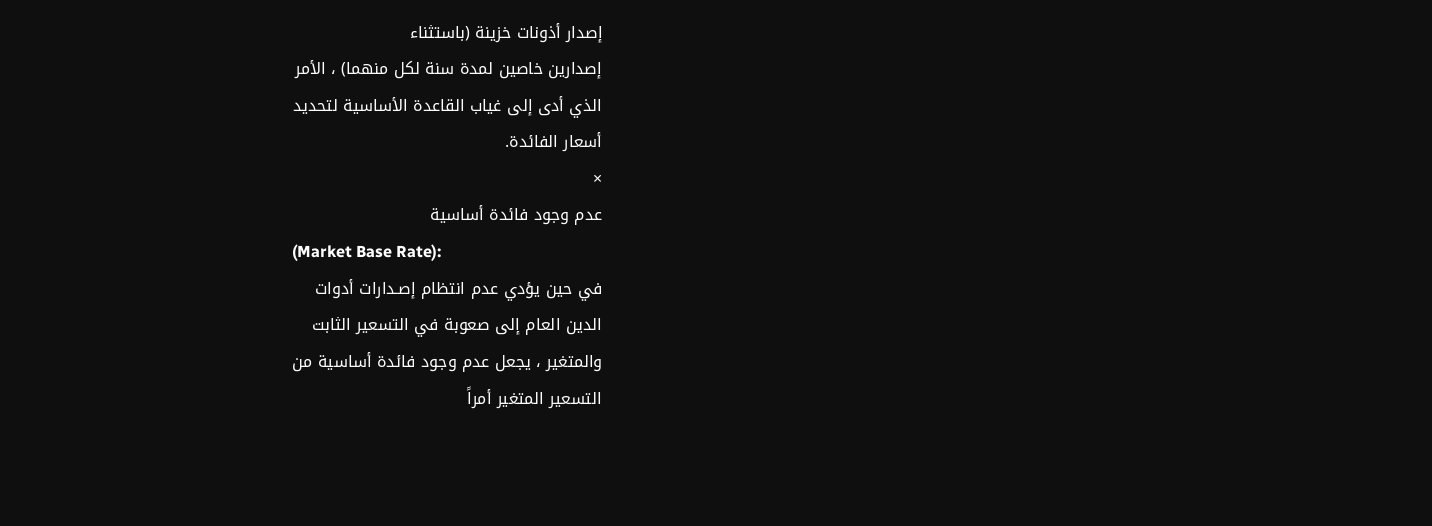إصدار أذونات خزينة (باستثناء
إصدارين خاصين لمدة سنة لكل منهما) ، الأمر
الذي أدى إلى غياب القاعدة الأساسية لتحديد
أسعار الفائدة.
×
عدم وجود فائدة أساسية
(Market Base Rate):
في حين يؤدي عدم انتظام إصـدارات أدوات
الدين العام إلى صعوبة في التسعير الثابت
والمتغير ، يجعل عدم وجود فائدة أساسية من
التسعير المتغير أمراً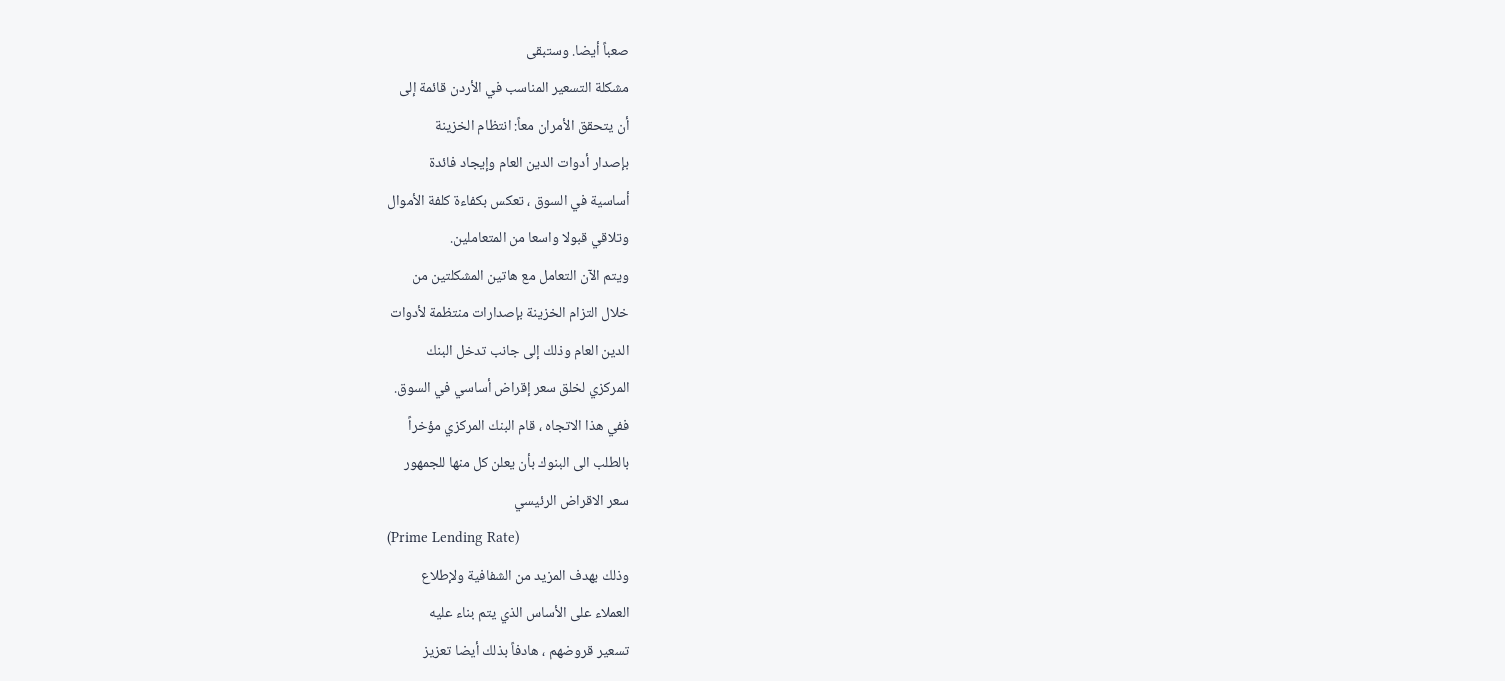صعباً أيضا. وستبقى
مشكلة التسعير المناسب في الأردن قائمة إلى
أن يتحقق الأمران معاً: انتظام الخزينة
بإصدار أدوات الدين العام وإيجاد فائدة
أساسية في السوق ، تعكس بكفاءة كلفة الأموال
وتلاقي قبولا واسعا من المتعاملين.
ويتم الآن التعامل مع هاتين المشكلتين من
خلال التزام الخزينة بإصدارات منتظمة لأدوات
الدين العام وذلك إلى جانب تدخل البنك
المركزي لخلق سعر إقراض أساسي في السوق.
ففي هذا الاتجاه ، قام البنك المركزي مؤخراً
بالطلب الى البنوك بأن يعلن كل منها للجمهور
سعر الاقراض الرئيسي
(Prime Lending Rate)
وذلك بهدف المزيد من الشفافية ولإطلاع
العملاء على الأساس الذي يتم بناء عليه
تسعير قروضهم ، هادفاً بذلك أيضا تعزيز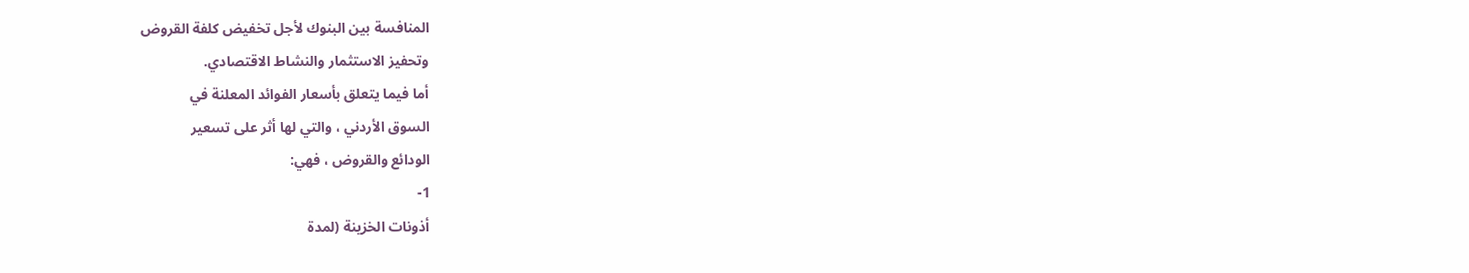المنافسة بين البنوك لأجل تخفيض كلفة القروض
وتحفيز الاستثمار والنشاط الاقتصادي.
أما فيما يتعلق بأسعار الفوائد المعلنة في
السوق الأردني ، والتي لها أثر على تسعير
الودائع والقروض ، فهي:
1-
أذونات الخزينة (لمدة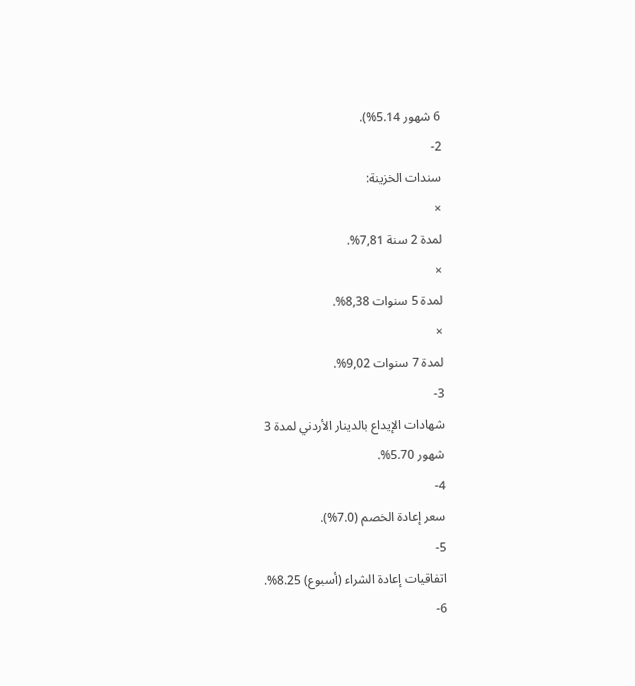6 شهور 5.14%).
2-
سندات الخزينة:
×
لمدة 2 سنة 7,81%.
×
لمدة 5 سنوات 8,38%.
×
لمدة 7 سنوات 9,02%.
3-
شهادات الإيداع بالدينار الأردني لمدة 3
شهور 5.70%.
4-
سعر إعادة الخصم (7.0%).
5-
اتفاقيات إعادة الشراء (أسبوع) 8.25%.
6-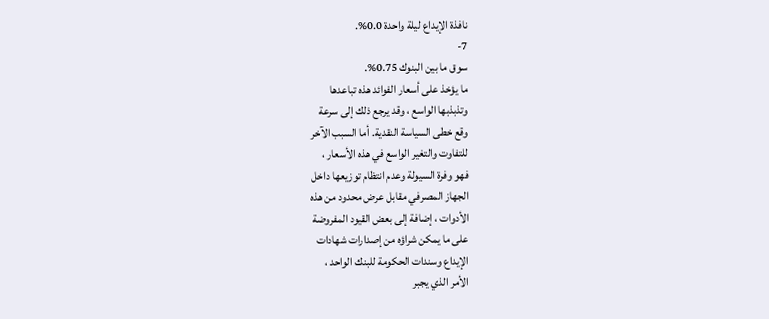نافذة الإيداع ليلة واحدة 0.0%.
7-
سوق ما بين البنوك 0.75%.
ما يؤخذ على أسعار الفوائد هذه تباعدها
وتذبذبها الواسع ، وقد يرجع ذلك إلى سرعة
وقع خطى السياسة النقدية. أما السبب الآخر
للتفاوت والتغير الواسع في هذه الأسعار ،
فهو وفرة السيولة وعدم انتظام توزيعها داخل
الجهاز المصرفي مقابل عرض محدود من هذه
الأدوات ، إضافة إلى بعض القيود المفروضة
على ما يمكن شراؤه من إصدارات شهادات
الإيداع وسندات الحكومة للبنك الواحد ،
الأمر الذي يجبر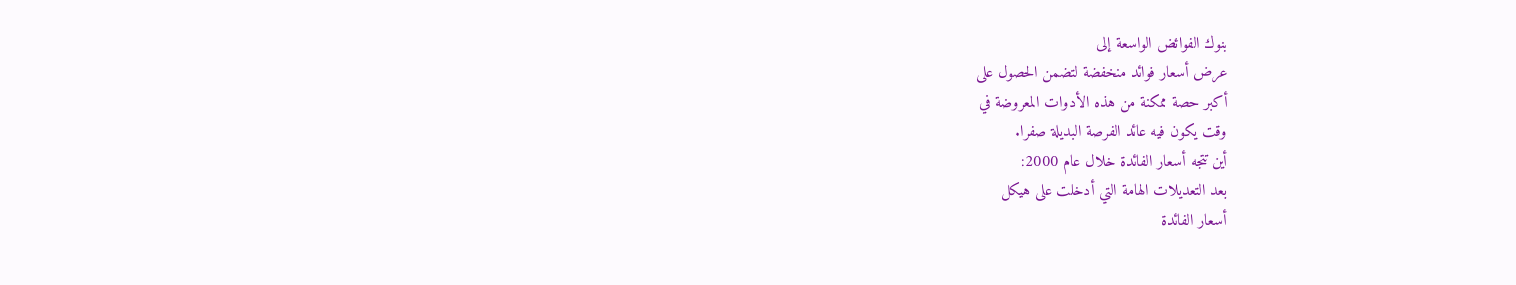بنوك الفوائض الواسعة إلى
عرض أسعار فوائد منخفضة لتضمن الحصول على
أكبر حصة ممكنة من هذه الأدوات المعروضة في
وقت يكون فيه عائد الفرصة البديلة صفرا.
أين تتجه أسعار الفائدة خلال عام 2000:
بعد التعديلات الهامة التي أدخلت على هيكل
أسعار الفائدة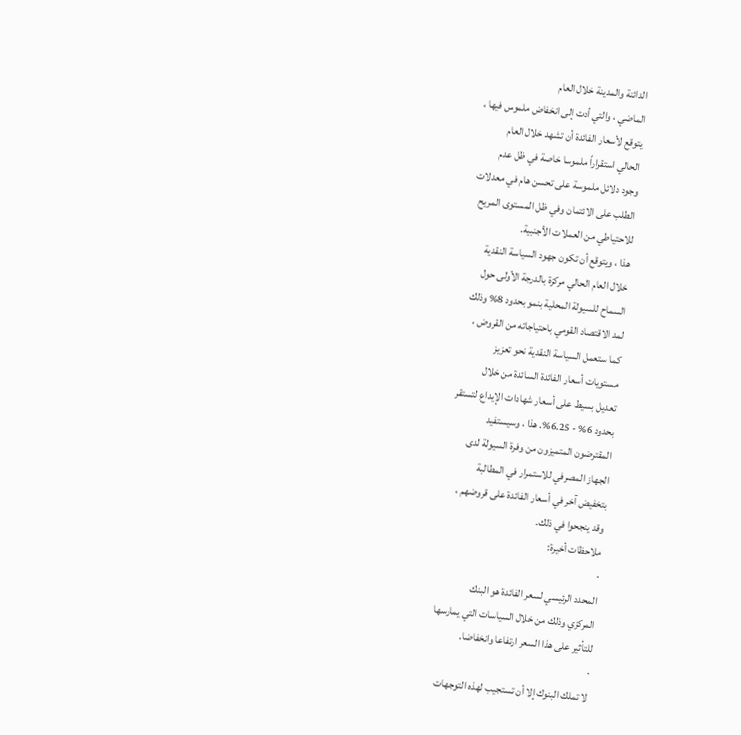الدائنة والمدينة خلال العام
الماضي ، والتي أدت إلى انخفاض ملموس فيها ،
يتوقع لأسعار الفائدة أن تشهد خلال العام
الحالي استقراراً ملموسا خاصة في ظل عدم
وجود دلائل ملموسة على تحسن هام في معدلات
الطلب على الائتمان وفي ظل المستوى المريح
للاحتياطي من العملات الأجنبية.
هذا ، ويتوقع أن تكون جهود السياسة النقدية
خلال العام الحالي مركزة بالدرجة الأولى حول
السماح للسيولة المحلية بنمو بحدود 8% وذلك
لمد الاقتصاد القومي باحتياجاته من القروض ،
كما ستعمل السياسة النقدية نحو تعزيز
مستويات أسعار الفائدة السائدة من خلال
تعديل بسيط على أسعار شهادات الإيداع لتستقر
بحدود 6% - 6.25%. هذا ، وسيستفيد
المقترضون المتميزون من وفرة السيولة لدى
الجهاز المصرفي للاستمرار في المطالبة
بتخفيض آخر في أسعار الفائدة على قروضهم ،
وقد ينجحوا في ذلك.
ملاحظات أخيرة:
·
المحدد الرئيسي لسعر الفائدة هو البنك
المركزي وذلك من خلال السياسات التي يمارسها
للتأثير على هذا السعر ارتفاعا وانخفاضا.
·
لا تملك البنوك إلا أن تستجيب لهذه التوجهات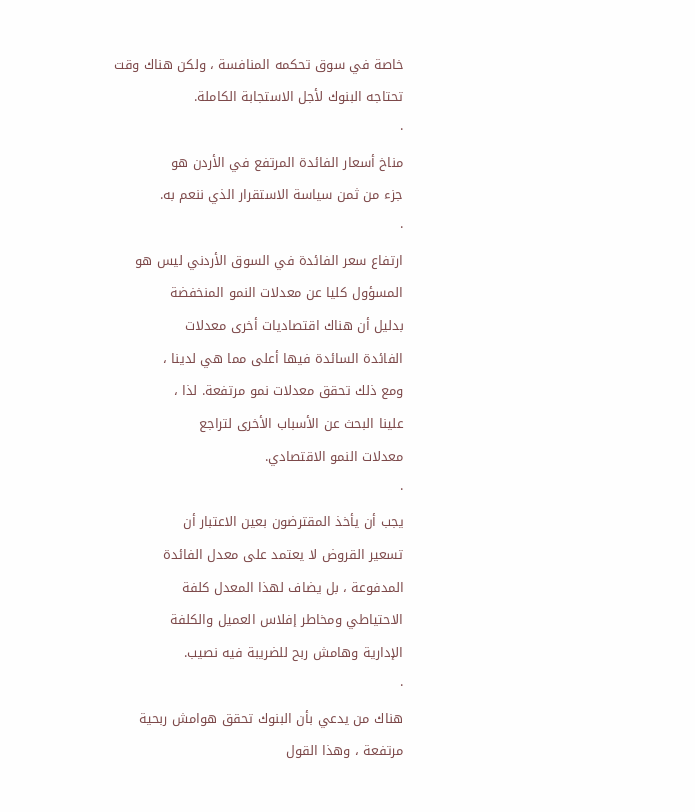خاصة في سوق تحكمه المنافسة ، ولكن هناك وقت
تحتاجه البنوك لأجل الاستجابة الكاملة.
·
مناخ أسعار الفائدة المرتفع في الأردن هو
جزء من ثمن سياسة الاستقرار الذي ننعم به.
·
ارتفاع سعر الفائدة في السوق الأردني ليس هو
المسؤول كليا عن معدلات النمو المنخفضة
بدليل أن هناك اقتصاديات أخرى معدلات
الفائدة السائدة فيها أعلى مما هي لدينا ،
ومع ذلك تحقق معدلات نمو مرتفعة. لذا ،
علينا البحث عن الأسباب الأخرى لتراجع
معدلات النمو الاقتصادي.
·
يجب أن يأخذ المقترضون بعين الاعتبار أن
تسعير القروض لا يعتمد على معدل الفائدة
المدفوعة ، بل يضاف لهذا المعدل كلفة
الاحتياطي ومخاطر إفلاس العميل والكلفة
الإدارية وهامش ربح للضريبة فيه نصيب.
·
هناك من يدعي بأن البنوك تحقق هوامش ربحية
مرتفعة ، وهذا القول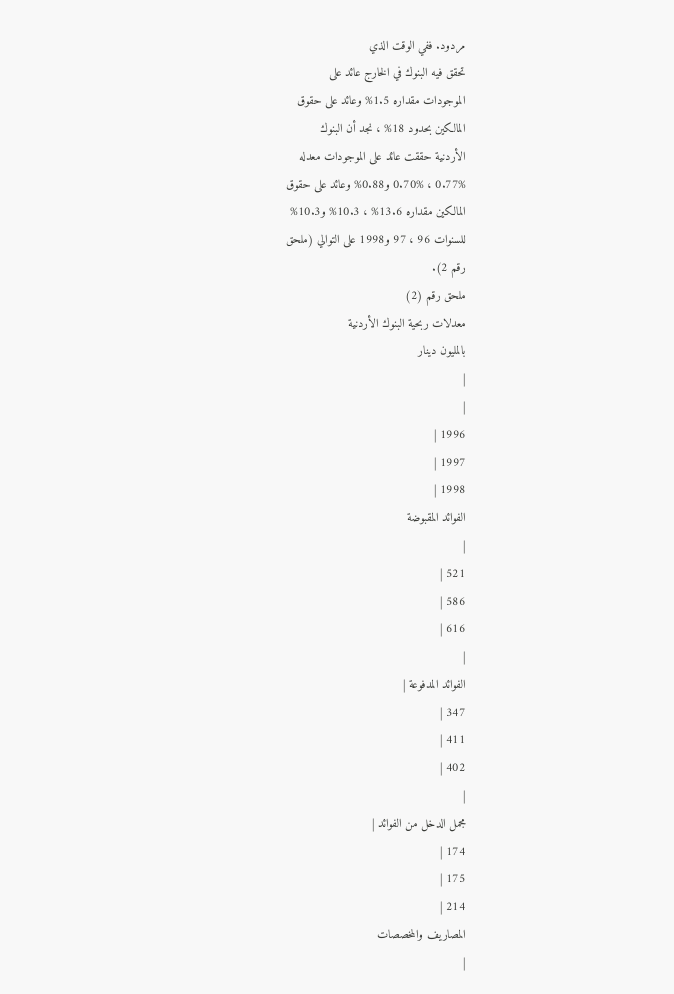مردود. ففي الوقت الذي
تحقق فيه البنوك في الخارج عائد على
الموجودات مقداره 1.5% وعائد على حقوق
المالكين بحدود 18% ، نجد أن البنوك
الأردنية حققت عائد على الموجودات معدله
0.77% ، 0.70% و0.88% وعائد على حقوق
المالكين مقداره 13.6% ، 10.3% و10.3%
للسنوات 96 ، 97 و1998 على التوالي (ملحق
رقم 2).
ملحق رقم (2)
معدلات ربحية البنوك الأردنية
بالمليون دينار
|
|
1996 |
1997 |
1998 |
الفوائد المقبوضة
|
521 |
586 |
616 |
|
الفوائد المدفوعة |
347 |
411 |
402 |
|
مجمل الدخل من الفوائد |
174 |
175 |
214 |
المصاريف والمخصصات
|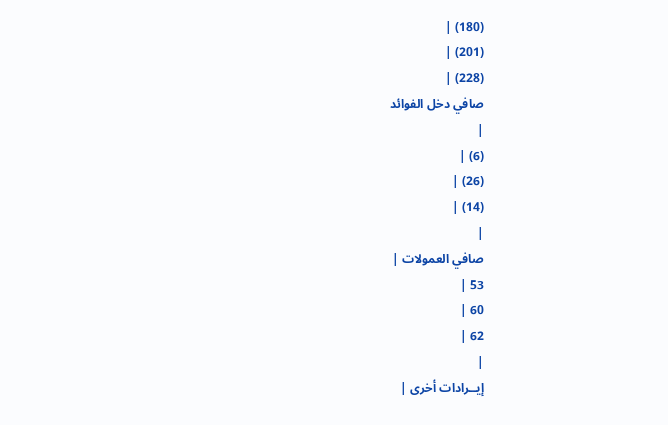(180) |
(201) |
(228) |
صافي دخل الفوائد
|
(6) |
(26) |
(14) |
|
صافي العمولات |
53 |
60 |
62 |
|
إيــرادات أخرى |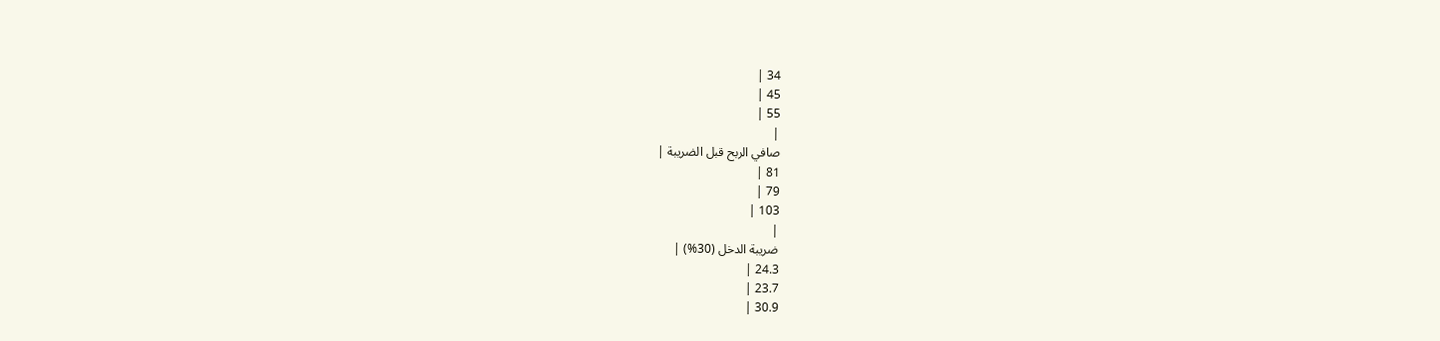34 |
45 |
55 |
|
صافي الربح قبل الضريبة |
81 |
79 |
103 |
|
ضريبة الدخل (30%) |
24.3 |
23.7 |
30.9 |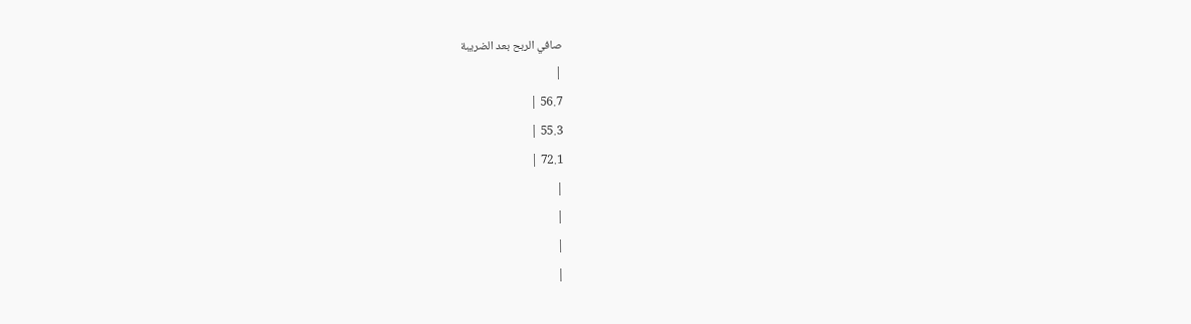صافي الربح بعد الضريبة
|
56.7 |
55.3 |
72.1 |
|
|
|
|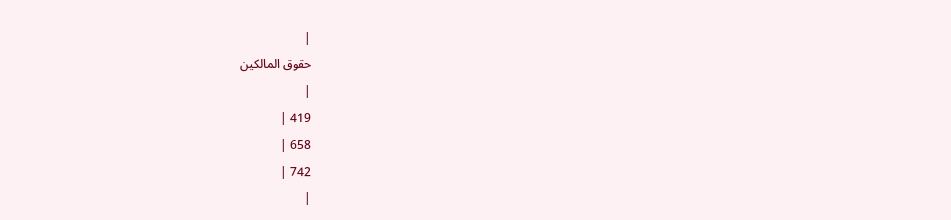|
حقوق المالكين
|
419 |
658 |
742 |
|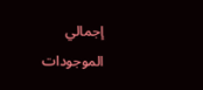إجمالي الموجودات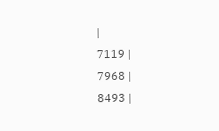|
7119 |
7968 |
8493 |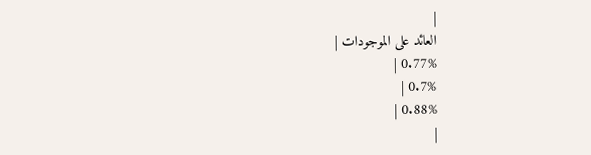|
العائد على الموجودات |
0.77% |
0.7% |
0.88% |
|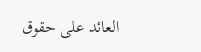العائد على حقوق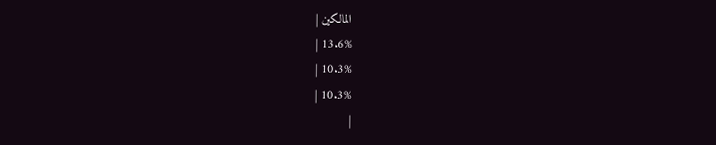المالكين |
13.6% |
10.3% |
10.3% |
|